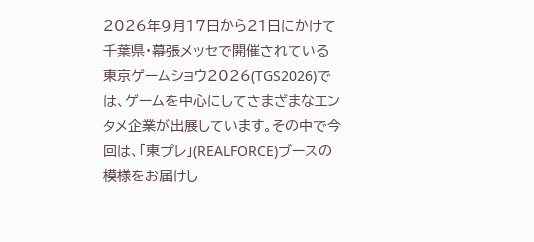2026年9月17日から21日にかけて千葉県・幕張メッセで開催されている東京ゲームショウ2026(TGS2026)では、ゲームを中心にしてさまざまなエンタメ企業が出展しています。その中で今回は、「東プレ」(REALFORCE)ブースの模様をお届けし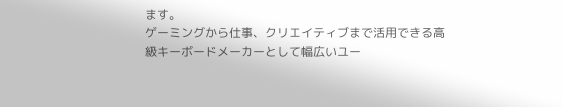ます。
ゲーミングから仕事、クリエイティブまで活用できる高級キーボードメーカーとして幅広いユー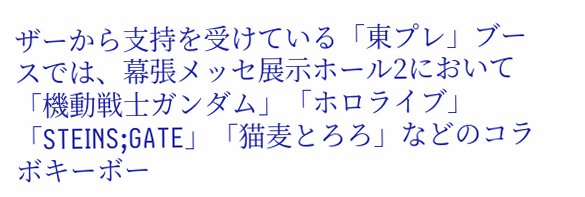ザーから支持を受けている「東プレ」ブースでは、幕張メッセ展示ホール2において「機動戦士ガンダム」「ホロライブ」「STEINS;GATE」「猫麦とろろ」などのコラボキーボー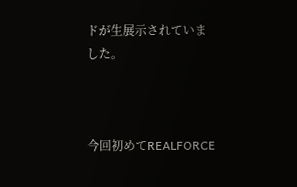ドが生展示されていました。



今回初めてREALFORCE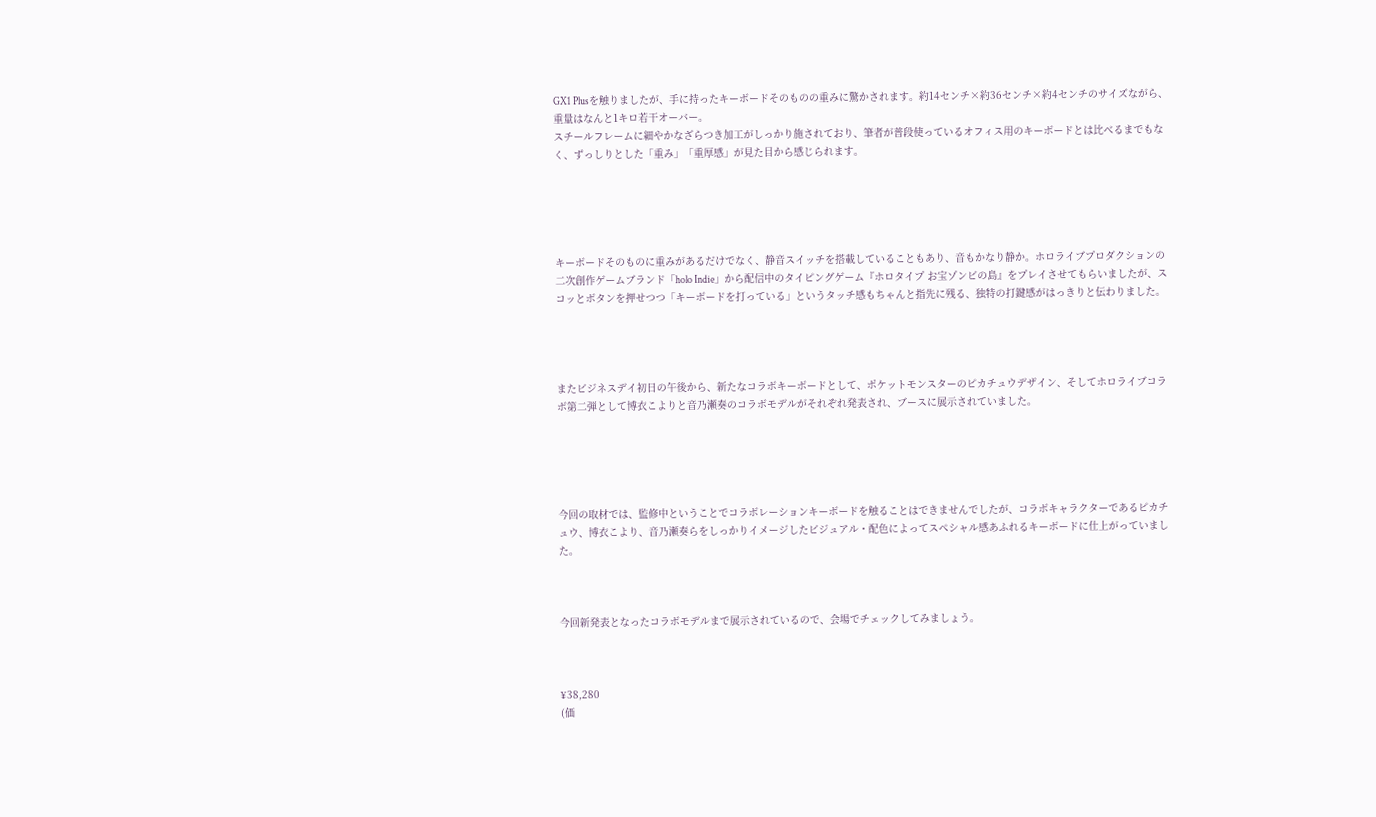GX1 Plusを触りましたが、手に持ったキーボードそのものの重みに驚かされます。約14センチ×約36センチ×約4センチのサイズながら、重量はなんと1キロ若干オーバー。
スチールフレームに細やかなざらつき加工がしっかり施されており、筆者が普段使っているオフィス用のキーボードとは比べるまでもなく、ずっしりとした「重み」「重厚感」が見た目から感じられます。





キーボードそのものに重みがあるだけでなく、静音スイッチを搭載していることもあり、音もかなり静か。ホロライブプロダクションの二次創作ゲームブランド「holo Indie」から配信中のタイピングゲーム『ホロタイプ お宝ゾンビの島』をプレイさせてもらいましたが、スコッとボタンを押せつつ「キーボードを打っている」というタッチ感もちゃんと指先に残る、独特の打鍵感がはっきりと伝わりました。




またビジネスデイ初日の午後から、新たなコラボキーボードとして、ポケットモンスターのピカチュウデザイン、そしてホロライブコラボ第二弾として博衣こよりと音乃瀬奏のコラボモデルがそれぞれ発表され、ブースに展示されていました。





今回の取材では、監修中ということでコラボレーションキーボードを触ることはできませんでしたが、コラボキャラクターであるピカチュウ、博衣こより、音乃瀬奏らをしっかりイメージしたビジュアル・配色によってスペシャル感あふれるキーボードに仕上がっていました。



今回新発表となったコラボモデルまで展示されているので、会場でチェックしてみましょう。



¥38,280
(価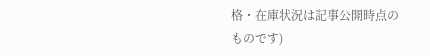格・在庫状況は記事公開時点のものです)